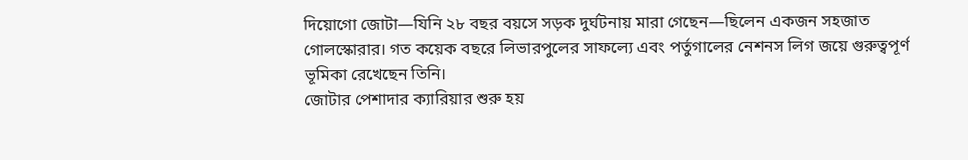দিয়োগো জোটা—যিনি ২৮ বছর বয়সে সড়ক দুর্ঘটনায় মারা গেছেন—ছিলেন একজন সহজাত গোলস্কোরার। গত কয়েক বছরে লিভারপুলের সাফল্যে এবং পর্তুগালের নেশনস লিগ জয়ে গুরুত্বপূর্ণ ভূমিকা রেখেছেন তিনি।
জোটার পেশাদার ক্যারিয়ার শুরু হয়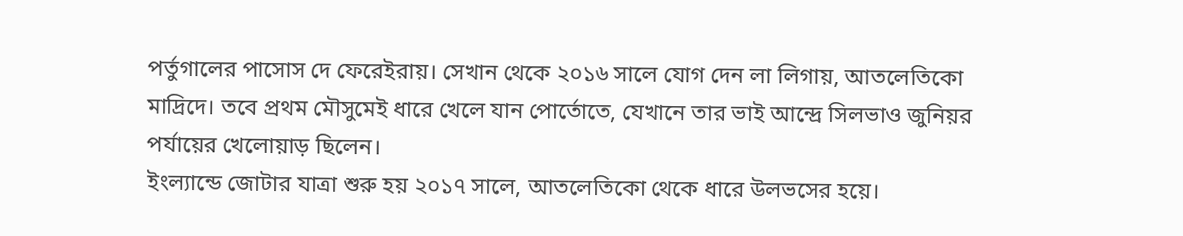পর্তুগালের পাসোস দে ফেরেইরায়। সেখান থেকে ২০১৬ সালে যোগ দেন লা লিগায়, আতলেতিকো মাদ্রিদে। তবে প্রথম মৌসুমেই ধারে খেলে যান পোর্তোতে, যেখানে তার ভাই আন্দ্রে সিলভাও জুনিয়র পর্যায়ের খেলোয়াড় ছিলেন।
ইংল্যান্ডে জোটার যাত্রা শুরু হয় ২০১৭ সালে, আতলেতিকো থেকে ধারে উলভসের হয়ে।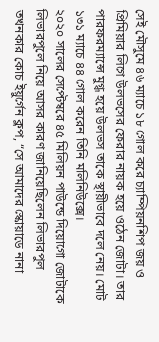সেই মৌসুমে ৪৬ ম্যাচে ১৮ গোল করে চ্যাম্পিয়নশিপ জয় ও প্রিমিয়ার লিগে উলভসের ফেরার নায়ক হয়ে ওঠেন জোটা। তার পারফরম্যান্সে মুগ্ধ হয়ে উলভস তাকে স্থায়ীভাবে দলে নেয়। মোট ১৩১ ম্যাচে ৪৪ গোল করেন তিনি মলিনিউক্সে।
২০২০ সালের সেপ্টেম্বরে ৪৫ মিলিয়ন পাউন্ডে দিয়োগো জোটাকে লিভারপুলে নিয়ে আসর কারণ জানিয়েছিলেন লিভারপুল তখনকার কোচ ইয়ুর্গেন ক্লপ, “সে আমাদের স্কোয়াডে নানা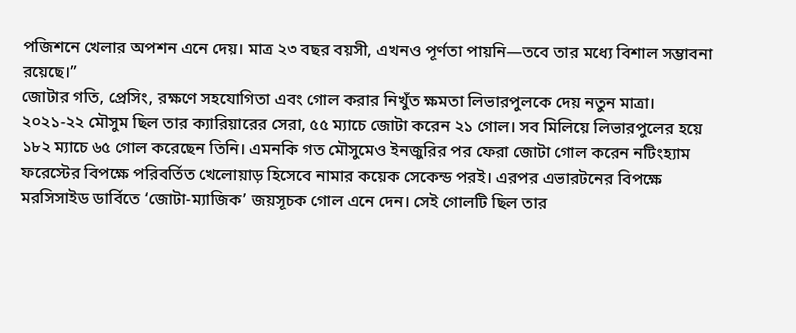পজিশনে খেলার অপশন এনে দেয়। মাত্র ২৩ বছর বয়সী, এখনও পূর্ণতা পায়নি—তবে তার মধ্যে বিশাল সম্ভাবনা রয়েছে।”
জোটার গতি, প্রেসিং, রক্ষণে সহযোগিতা এবং গোল করার নিখুঁত ক্ষমতা লিভারপুলকে দেয় নতুন মাত্রা।
২০২১-২২ মৌসুম ছিল তার ক্যারিয়ারের সেরা, ৫৫ ম্যাচে জোটা করেন ২১ গোল। সব মিলিয়ে লিভারপুলের হয়ে ১৮২ ম্যাচে ৬৫ গোল করেছেন তিনি। এমনকি গত মৌসুমেও ইনজুরির পর ফেরা জোটা গোল করেন নটিংহ্যাম ফরেস্টের বিপক্ষে পরিবর্তিত খেলোয়াড় হিসেবে নামার কয়েক সেকেন্ড পরই। এরপর এভারটনের বিপক্ষে মরসিসাইড ডার্বিতে ‘জোটা-ম্যাজিক’ জয়সূচক গোল এনে দেন। সেই গোলটি ছিল তার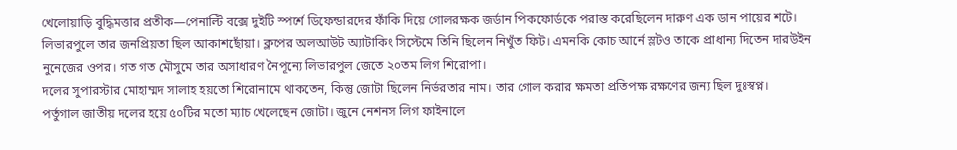খেলোয়াড়ি বুদ্ধিমত্তার প্রতীক—পেনাল্টি বক্সে দুইটি স্পর্শে ডিফেন্ডারদের ফাঁকি দিয়ে গোলরক্ষক জর্ডান পিকফোর্ডকে পরাস্ত করেছিলেন দারুণ এক ডান পায়ের শটে।
লিভারপুলে তার জনপ্রিয়তা ছিল আকাশছোঁয়া। ক্লপের অলআউট অ্যাটাকিং সিস্টেমে তিনি ছিলেন নিখুঁত ফিট। এমনকি কোচ আর্নে স্লটও তাকে প্রাধান্য দিতেন দারউইন নুনেজের ওপর। গত গত মৌসুমে তার অসাধারণ নৈপূন্যে লিভারপুল জেতে ২০তম লিগ শিরোপা।
দলের সুপারস্টার মোহাম্মদ সালাহ হয়তো শিরোনামে থাকতেন, কিন্তু জোটা ছিলেন নির্ভরতার নাম। তার গোল করার ক্ষমতা প্রতিপক্ষ রক্ষণের জন্য ছিল দুঃস্বপ্ন।
পর্তুগাল জাতীয় দলের হয়ে ৫০টির মতো ম্যাচ খেলেছেন জোটা। জুনে নেশনস লিগ ফাইনালে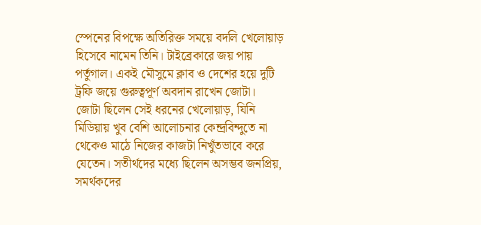স্পেনের বিপক্ষে অতিরিক্ত সময়ে বদলি খেলোয়াড় হিসেবে নামেন তিনি। টাইব্রেকারে জয় পায় পর্তুগাল। একই মৌসুমে ক্লাব ও দেশের হয়ে দুটি ট্রফি জয়ে গুরুত্বপূর্ণ অবদান রাখেন জোটা।
জোটা ছিলেন সেই ধরনের খেলোয়াড়, যিনি মিডিয়ায় খুব বেশি আলোচনার কেন্দ্রবিন্দুতে না থেকেও মাঠে নিজের কাজটা নিখুঁতভাবে করে যেতেন। সতীর্থদের মধ্যে ছিলেন অসম্ভব জনপ্রিয়, সমর্থকদের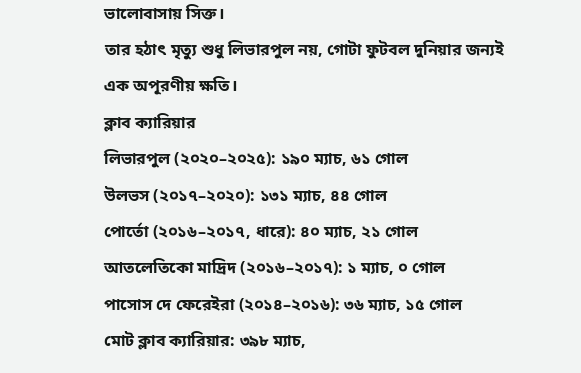ভালোবাসায় সিক্ত।
তার হঠাৎ মৃত্যু শুধু লিভারপুল নয়, গোটা ফুটবল দুনিয়ার জন্যই এক অপূরণীয় ক্ষতি।
ক্লাব ক্যারিয়ার
লিভারপুল (২০২০–২০২৫): ১৯০ ম্যাচ, ৬১ গোল
উলভস (২০১৭–২০২০): ১৩১ ম্যাচ, ৪৪ গোল
পোর্তো (২০১৬–২০১৭, ধারে): ৪০ ম্যাচ, ২১ গোল
আতলেতিকো মাদ্রিদ (২০১৬–২০১৭): ১ ম্যাচ, ০ গোল
পাসোস দে ফেরেইরা (২০১৪–২০১৬): ৩৬ ম্যাচ, ১৫ গোল
মোট ক্লাব ক্যারিয়ার: ৩৯৮ ম্যাচ,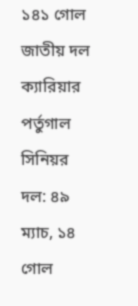১৪১ গোল
জাতীয় দল ক্যারিয়ার
পর্তুগাল সিনিয়র দল: ৪৯ ম্যাচ, ১৪ গোল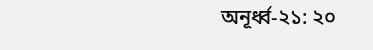অনূর্ধ্ব-২১: ২০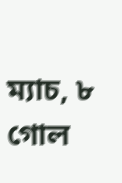ম্যাচ, ৮ গোল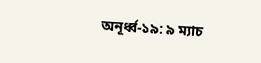অনূর্ধ্ব-১৯: ৯ ম্যাচ